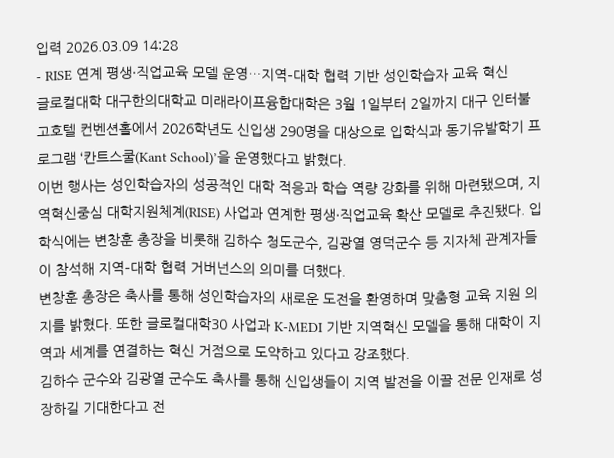입력 2026.03.09 14:28
- RISE 연계 평생·직업교육 모델 운영…지역–대학 협력 기반 성인학습자 교육 혁신
글로컬대학 대구한의대학교 미래라이프융합대학은 3월 1일부터 2일까지 대구 인터불고호텔 컨벤션홀에서 2026학년도 신입생 290명을 대상으로 입학식과 동기유발학기 프로그램 ‘칸트스쿨(Kant School)’을 운영했다고 밝혔다.
이번 행사는 성인학습자의 성공적인 대학 적응과 학습 역량 강화를 위해 마련됐으며, 지역혁신중심 대학지원체계(RISE) 사업과 연계한 평생·직업교육 확산 모델로 추진됐다. 입학식에는 변창훈 총장을 비롯해 김하수 청도군수, 김광열 영덕군수 등 지자체 관계자들이 참석해 지역–대학 협력 거버넌스의 의미를 더했다.
변창훈 총장은 축사를 통해 성인학습자의 새로운 도전을 환영하며 맞춤형 교육 지원 의지를 밝혔다. 또한 글로컬대학30 사업과 K-MEDI 기반 지역혁신 모델을 통해 대학이 지역과 세계를 연결하는 혁신 거점으로 도약하고 있다고 강조했다.
김하수 군수와 김광열 군수도 축사를 통해 신입생들이 지역 발전을 이끌 전문 인재로 성장하길 기대한다고 전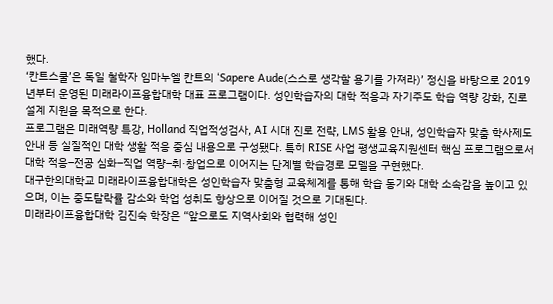했다.
‘칸트스쿨’은 독일 철학자 임마누엘 칸트의 ‘Sapere Aude(스스로 생각할 용기를 가져라)’ 정신을 바탕으로 2019년부터 운영된 미래라이프융합대학 대표 프로그램이다. 성인학습자의 대학 적응과 자기주도 학습 역량 강화, 진로 설계 지원을 목적으로 한다.
프로그램은 미래역량 특강, Holland 직업적성검사, AI 시대 진로 전략, LMS 활용 안내, 성인학습자 맞춤 학사제도 안내 등 실질적인 대학 생활 적응 중심 내용으로 구성됐다. 특히 RISE 사업 평생교육지원센터 핵심 프로그램으로서 대학 적응–전공 심화–직업 역량–취·창업으로 이어지는 단계별 학습경로 모델을 구현했다.
대구한의대학교 미래라이프융합대학은 성인학습자 맞춤형 교육체계를 통해 학습 동기와 대학 소속감을 높이고 있으며, 이는 중도탈락률 감소와 학업 성취도 향상으로 이어질 것으로 기대된다.
미래라이프융합대학 김진숙 학장은 “앞으로도 지역사회와 협력해 성인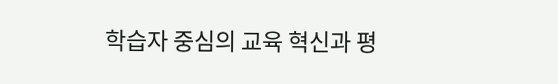학습자 중심의 교육 혁신과 평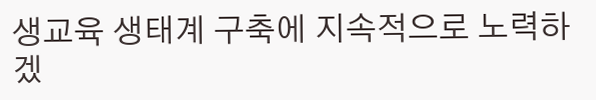생교육 생태계 구축에 지속적으로 노력하겠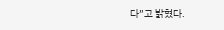다”고 밝혔다.